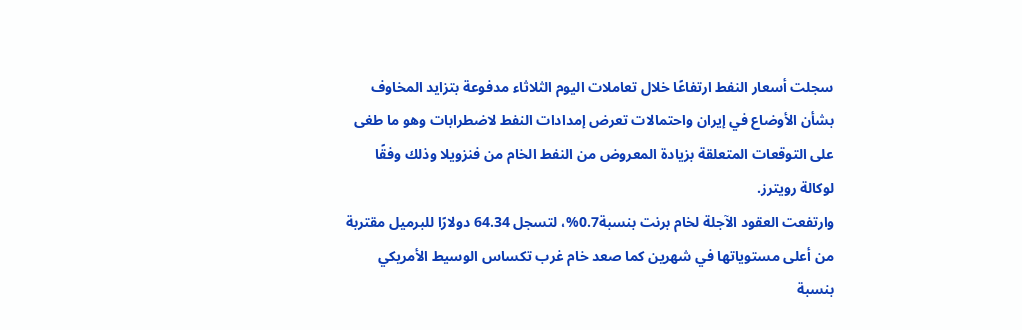سجلت أسعار النفط ارتفاعًا خلال تعاملات اليوم الثلاثاء مدفوعة بتزايد المخاوف بشأن الأوضاع في إيران واحتمالات تعرض إمدادات النفط لاضطرابات وهو ما طغى على التوقعات المتعلقة بزيادة المعروض من النفط الخام من فنزويلا وذلك وفقًا لوكالة رويترز.
وارتفعت العقود الآجلة لخام برنت بنسبة0.7%، لتسجل 64.34 دولارًا للبرميل مقتربة من أعلى مستوياتها في شهرين كما صعد خام غرب تكساس الوسيط الأمريكي بنسبة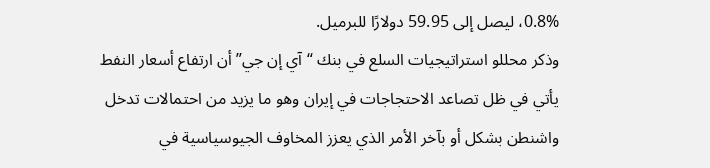0.8%، ليصل إلى 59.95 دولارًا للبرميل.
وذكر محللو استراتيجيات السلع في بنك “آي إن جي” أن ارتفاع أسعار النفط يأتي في ظل تصاعد الاحتجاجات في إيران وهو ما يزيد من احتمالات تدخل واشنطن بشكل أو بآخر الأمر الذي يعزز المخاوف الجيوسياسية في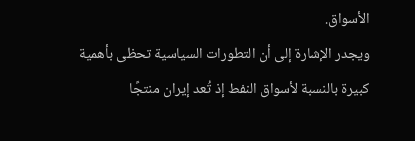الأسواق.
ويجدر الإشارة إلى أن التطورات السياسية تحظى بأهمية كبيرة بالنسبة لأسواق النفط إذ تُعد إيران منتجًا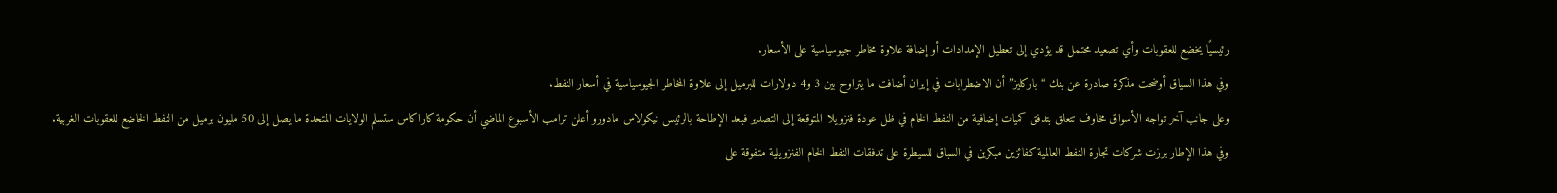رئيسيًا يخضع للعقوبات وأي تصعيد محتمل قد يؤدي إلى تعطيل الإمدادات أو إضافة علاوة مخاطر جيوسياسية على الأسعار.
وفي هذا السياق أوضحت مذكرة صادرة عن بنك “باركليز” أن الاضطرابات في إيران أضافت ما يتراوح بين 3 و4 دولارات للبرميل إلى علاوة المخاطر الجيوسياسية في أسعار النفط.
وعلى جانب آخر تواجه الأسواق مخاوف تتعلق بتدفق كميات إضافية من النفط الخام في ظل عودة فنزويلا المتوقعة إلى التصدير فبعد الإطاحة بالرئيس نيكولاس مادورو أعلن ترامب الأسبوع الماضي أن حكومة كاراكاس ستسلم الولايات المتحدة ما يصل إلى 50 مليون برميل من النفط الخاضع للعقوبات الغربية.
وفي هذا الإطار برزت شركات تجارة النفط العالمية كفائزين مبكرين في السباق للسيطرة على تدفقات النفط الخام الفنزويلية متفوقة على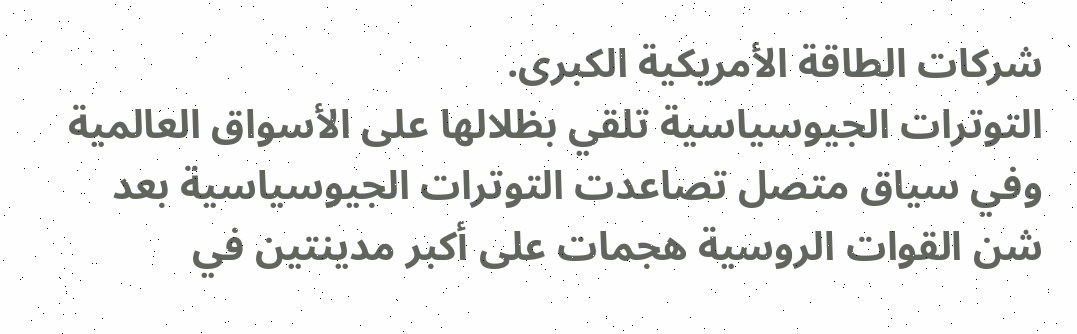شركات الطاقة الأمريكية الكبرى.
التوترات الجيوسياسية تلقي بظلالها على الأسواق العالمية
وفي سياق متصل تصاعدت التوترات الجيوسياسية بعد شن القوات الروسية هجمات على أكبر مدينتين في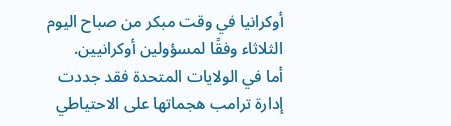أوكرانيا في وقت مبكر من صباح اليوم الثلاثاء وفقًا لمسؤولين أوكرانيين.
أما في الولايات المتحدة فقد جددت إدارة ترامب هجماتها على الاحتياطي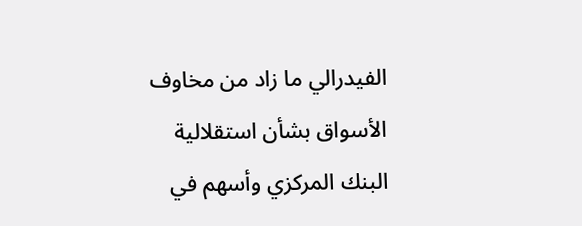الفيدرالي ما زاد من مخاوف الأسواق بشأن استقلالية البنك المركزي وأسهم في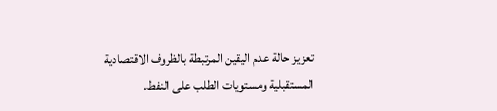تعزيز حالة عدم اليقين المرتبطة بالظروف الاقتصادية المستقبلية ومستويات الطلب على النفط.